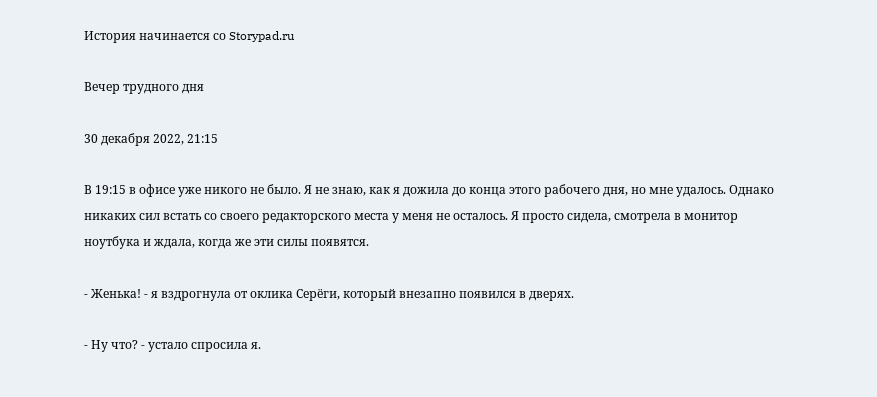История начинается со Storypad.ru

Вечер трудного дня

30 декабря 2022, 21:15

В 19:15 в офисе уже никого не было. Я не знаю, как я дожила до конца этого рабочего дня, но мне удалось. Однако никаких сил встать со своего редакторского места у меня не осталось. Я просто сидела, смотрела в монитор ноутбука и ждала, когда же эти силы появятся.

- Женька! - я вздрогнула от оклика Серёги, который внезапно появился в дверях.

- Ну что? - устало спросила я.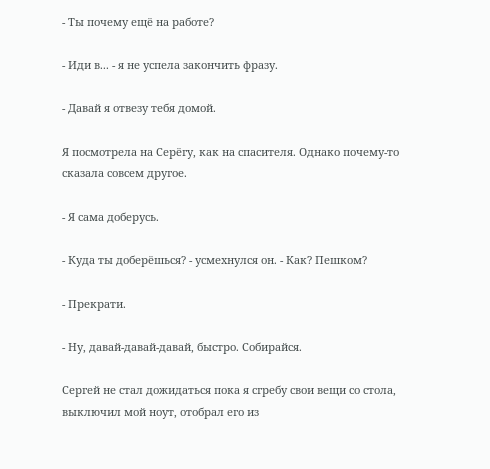- Ты почему ещё на работе?

- Иди в... - я не успела закончить фразу.

- Давай я отвезу тебя домой.

Я посмотрела на Серёгу, как на спасителя. Однако почему-то сказала совсем другое.

- Я сама доберусь.

- Куда ты доберёшься? - усмехнулся он. - Как? Пешком?

- Прекрати.

- Ну, давай-давай-давай, быстро. Собирайся.

Сергей не стал дожидаться пока я сгребу свои вещи со стола, выключил мой ноут, отобрал его из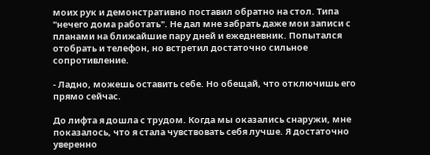моих рук и демонстративно поставил обратно на стол. Типа "нечего дома работать". Не дал мне забрать даже мои записи с планами на ближайшие пару дней и ежедневник. Попытался отобрать и телефон, но встретил достаточно сильное сопротивление.

- Ладно, можешь оставить себе. Но обещай, что отключишь его прямо сейчас.

До лифта я дошла с трудом. Когда мы оказались снаружи, мне показалось, что я стала чувствовать себя лучше. Я достаточно уверенно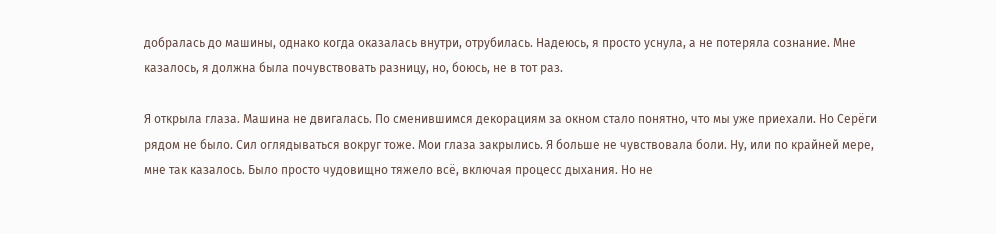добралась до машины, однако когда оказалась внутри, отрубилась. Надеюсь, я просто уснула, а не потеряла сознание. Мне казалось, я должна была почувствовать разницу, но, боюсь, не в тот раз.

Я открыла глаза. Машина не двигалась. По сменившимся декорациям за окном стало понятно, что мы уже приехали. Но Серёги рядом не было. Сил оглядываться вокруг тоже. Мои глаза закрылись. Я больше не чувствовала боли. Ну, или по крайней мере, мне так казалось. Было просто чудовищно тяжело всё, включая процесс дыхания. Но не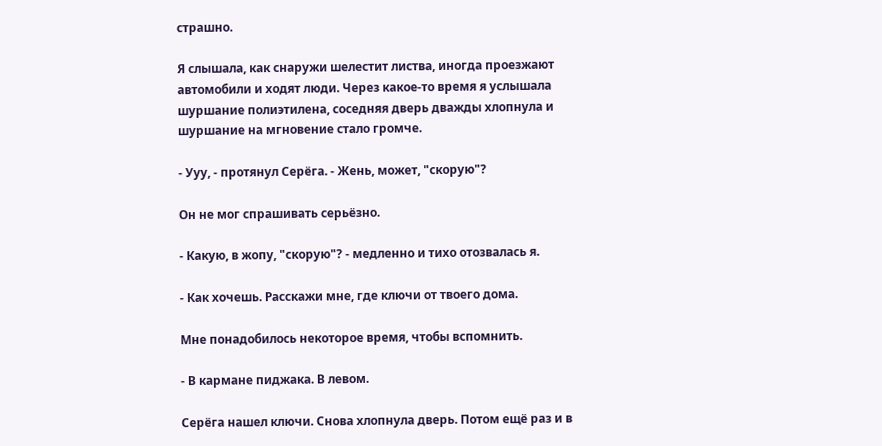страшно.

Я слышала, как снаружи шелестит листва, иногда проезжают автомобили и ходят люди. Через какое-то время я услышала шуршание полиэтилена, соседняя дверь дважды хлопнула и шуршание на мгновение стало громче.

- Ууу, - протянул Серёга. - Жень, может, "скорую"?

Он не мог спрашивать серьёзно.

- Какую, в жопу, "скорую"? - медленно и тихо отозвалась я.

- Как хочешь. Расскажи мне, где ключи от твоего дома.

Мне понадобилось некоторое время, чтобы вспомнить.

- В кармане пиджака. В левом.

Серёга нашел ключи. Снова хлопнула дверь. Потом ещё раз и в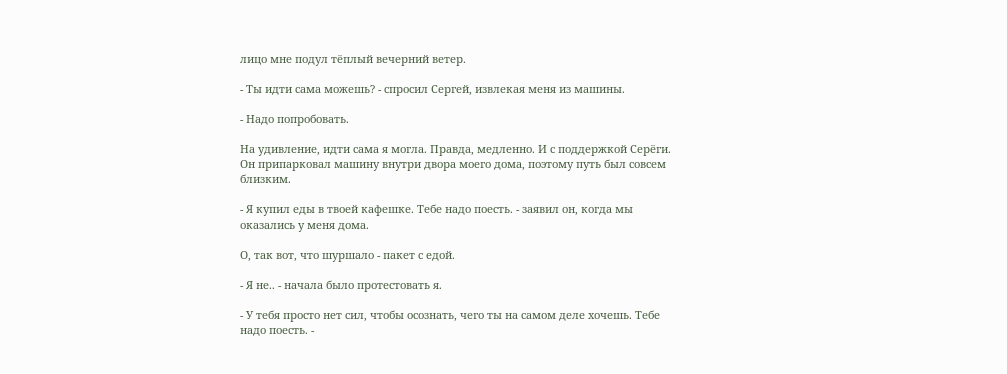лицо мне подул тёплый вечерний ветер.

- Ты идти сама можешь? - спросил Сергей, извлекая меня из машины.

- Надо попробовать.

На удивление, идти сама я могла. Правда, медленно. И с поддержкой Серёги. Он припарковал машину внутри двора моего дома, поэтому путь был совсем близким.

- Я купил еды в твоей кафешке. Тебе надо поесть. - заявил он, когда мы оказались у меня дома.

О, так вот, что шуршало - пакет с едой.

- Я не.. - начала было протестовать я.

- У тебя просто нет сил, чтобы осознать, чего ты на самом деле хочешь. Тебе надо поесть. -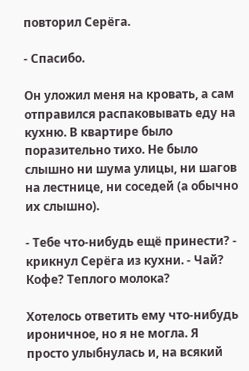повторил Серёга.

- Спасибо.

Он уложил меня на кровать, а сам отправился распаковывать еду на кухню. В квартире было поразительно тихо. Не было слышно ни шума улицы, ни шагов на лестнице, ни соседей (а обычно их слышно).

- Тебе что-нибудь ещё принести? - крикнул Серёга из кухни. - Чай? Кофе? Теплого молока?

Хотелось ответить ему что-нибудь ироничное, но я не могла. Я просто улыбнулась и, на всякий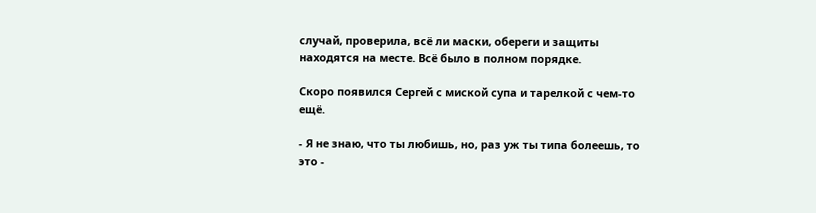случай, проверила, всё ли маски, обереги и защиты находятся на месте. Всё было в полном порядке.

Скоро появился Сергей с миской супа и тарелкой с чем-то ещё.

- Я не знаю, что ты любишь, но, раз уж ты типа болеешь, то это -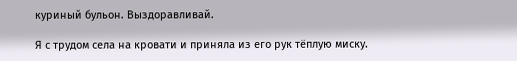куриный бульон. Выздоравливай.

Я с трудом села на кровати и приняла из его рук тёплую миску.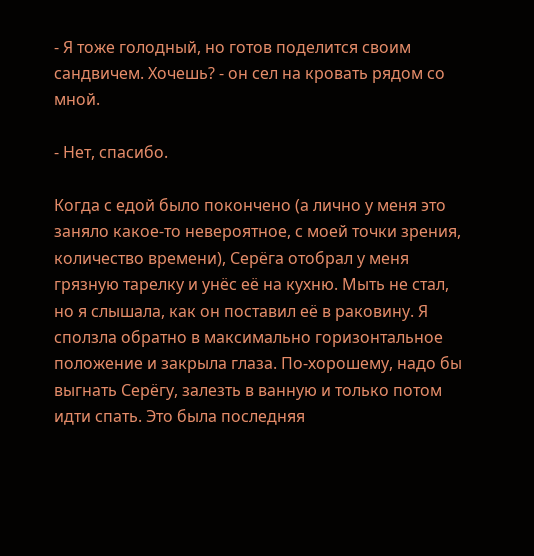- Я тоже голодный, но готов поделится своим сандвичем. Хочешь? - он сел на кровать рядом со мной.

- Нет, спасибо.

Когда с едой было покончено (а лично у меня это заняло какое-то невероятное, с моей точки зрения, количество времени), Серёга отобрал у меня грязную тарелку и унёс её на кухню. Мыть не стал, но я слышала, как он поставил её в раковину. Я сползла обратно в максимально горизонтальное положение и закрыла глаза. По-хорошему, надо бы выгнать Серёгу, залезть в ванную и только потом идти спать. Это была последняя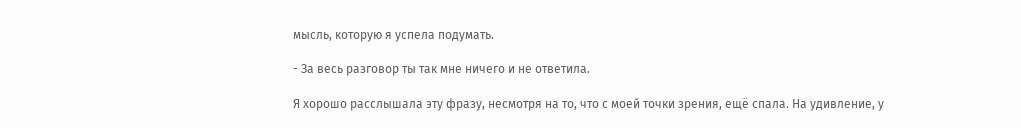мысль, которую я успела подумать.

- За весь разговор ты так мне ничего и не ответила.

Я хорошо расслышала эту фразу, несмотря на то, что с моей точки зрения, ещё спала. На удивление, у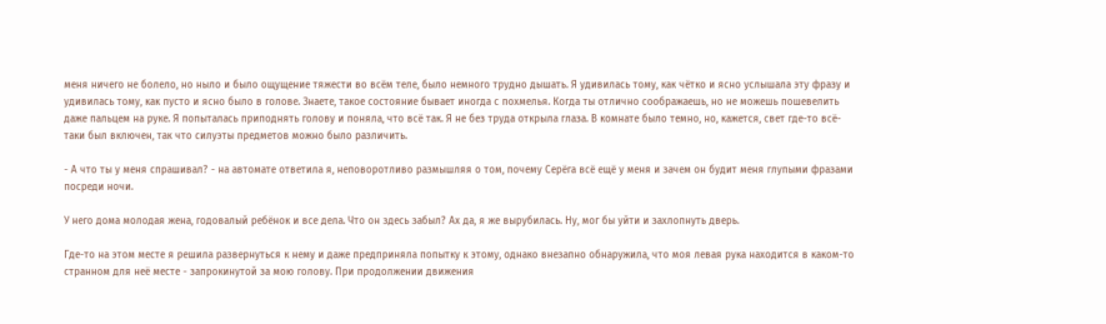меня ничего не болело, но ныло и было ощущение тяжести во всём теле, было немного трудно дышать. Я удивилась тому, как чётко и ясно услышала эту фразу и удивилась тому, как пусто и ясно было в голове. Знаете, такое состояние бывает иногда с похмелья. Когда ты отлично соображаешь, но не можешь пошевелить даже пальцем на руке. Я попыталась приподнять голову и поняла, что всё так. Я не без труда открыла глаза. В комнате было темно, но, кажется, свет где-то всё-таки был включен, так что силуэты предметов можно было различить.

- А что ты у меня спрашивал? - на автомате ответила я, неповоротливо размышляя о том, почему Серёга всё ещё у меня и зачем он будит меня глупыми фразами посреди ночи.

У него дома молодая жена, годовалый ребёнок и все дела. Что он здесь забыл? Ах да, я же вырубилась. Ну, мог бы уйти и захлопнуть дверь.

Где-то на этом месте я решила развернуться к нему и даже предприняла попытку к этому, однако внезапно обнаружила, что моя левая рука находится в каком-то странном для неё месте - запрокинутой за мою голову. При продолжении движения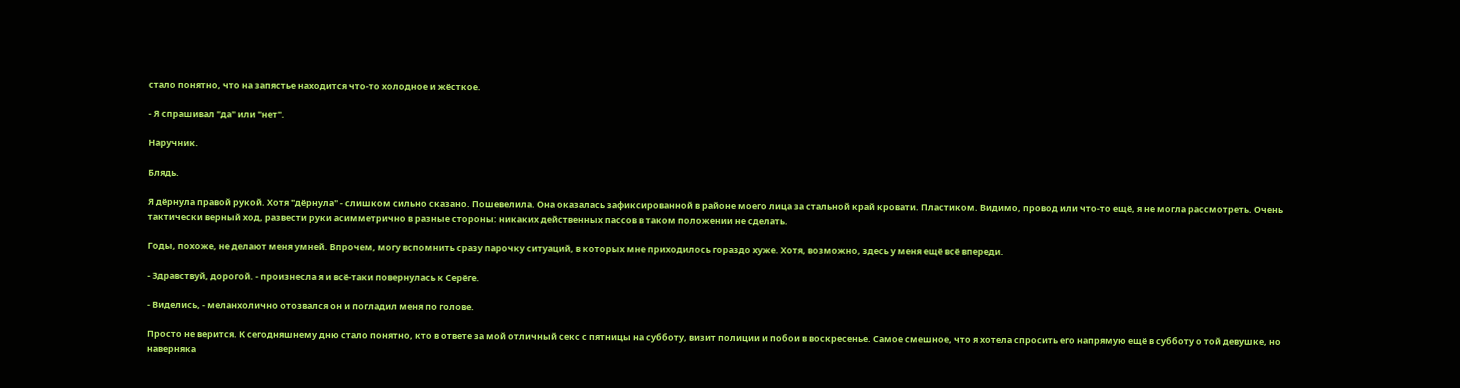стало понятно, что на запястье находится что-то холодное и жёсткое.

- Я спрашивал "да" или "нет".

Наручник.

Блядь.

Я дёрнула правой рукой. Хотя "дёрнула" - слишком сильно сказано. Пошевелила. Она оказалась зафиксированной в районе моего лица за стальной край кровати. Пластиком. Видимо, провод или что-то ещё, я не могла рассмотреть. Очень тактически верный ход, развести руки асимметрично в разные стороны: никаких действенных пассов в таком положении не сделать.

Годы, похоже, не делают меня умней. Впрочем, могу вспомнить сразу парочку ситуаций, в которых мне приходилось гораздо хуже. Хотя, возможно, здесь у меня ещё всё впереди.

- Здравствуй, дорогой. - произнесла я и всё-таки повернулась к Серёге.

- Виделись, - меланхолично отозвался он и погладил меня по голове.

Просто не верится. К сегодняшнему дню стало понятно, кто в ответе за мой отличный секс с пятницы на субботу, визит полиции и побои в воскресенье. Самое смешное, что я хотела спросить его напрямую ещё в субботу о той девушке, но наверняка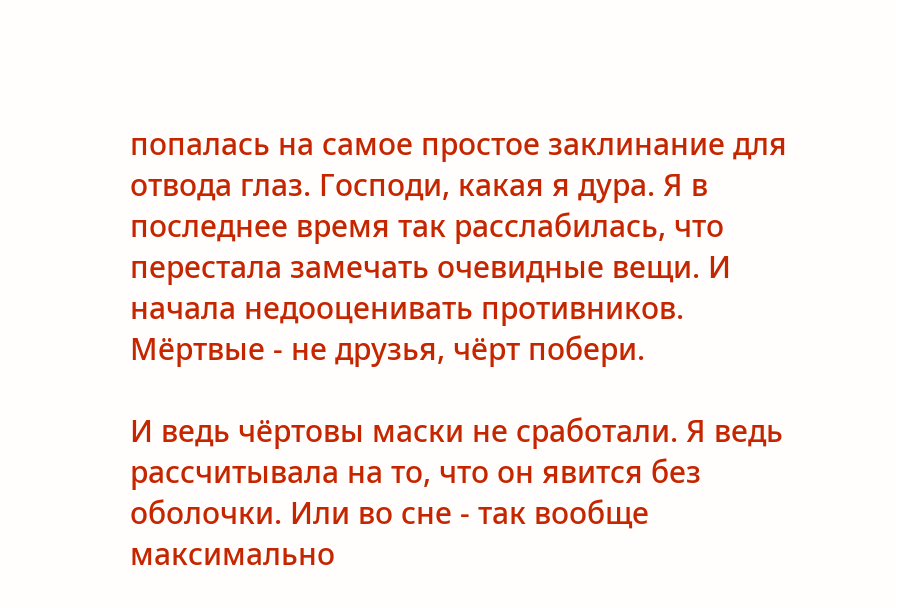попалась на самое простое заклинание для отвода глаз. Господи, какая я дура. Я в последнее время так расслабилась, что перестала замечать очевидные вещи. И начала недооценивать противников. Мёртвые - не друзья, чёрт побери.

И ведь чёртовы маски не сработали. Я ведь рассчитывала на то, что он явится без оболочки. Или во сне - так вообще максимально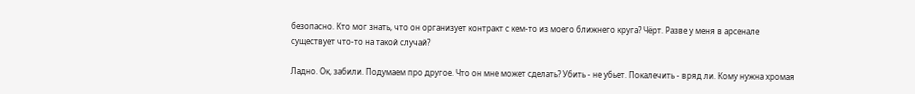безопасно. Кто мог знать, что он организует контракт с кем-то из моего ближнего круга? Чёрт. Разве у меня в арсенале существует что-то на такой случай?

Ладно. Ок, забили. Подумаем про другое. Что он мне может сделать? Убить - не убьет. Покалечить - вряд ли. Кому нужна хромая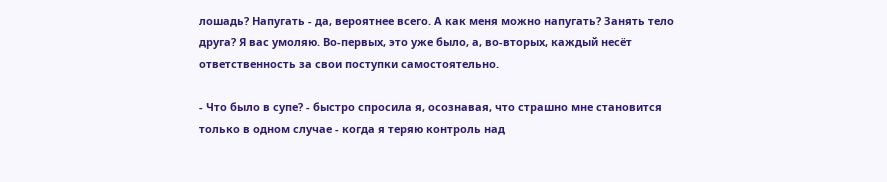лошадь? Напугать - да, вероятнее всего. А как меня можно напугать? Занять тело друга? Я вас умоляю. Во-первых, это уже было, а, во-вторых, каждый несёт ответственность за свои поступки самостоятельно.

- Что было в супе? - быстро спросила я, осознавая, что страшно мне становится только в одном случае - когда я теряю контроль над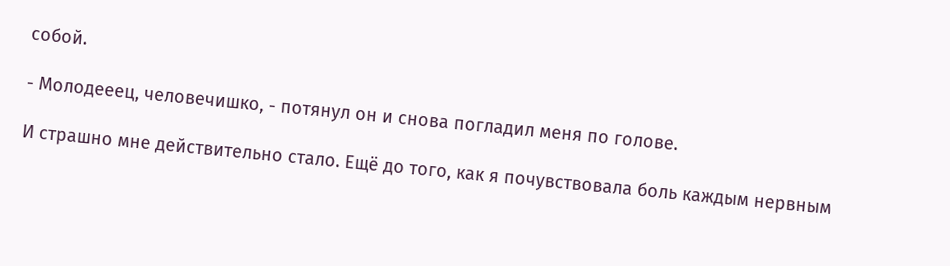собой.

- Молодееец, человечишко, - потянул он и снова погладил меня по голове.

И страшно мне действительно стало. Ещё до того, как я почувствовала боль каждым нервным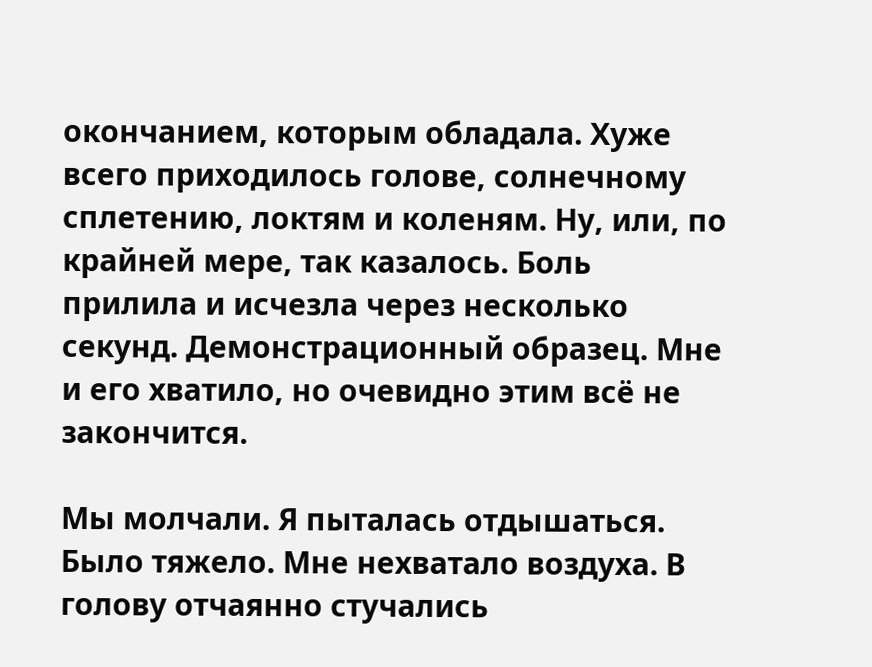окончанием, которым обладала. Хуже всего приходилось голове, солнечному сплетению, локтям и коленям. Ну, или, по крайней мере, так казалось. Боль прилила и исчезла через несколько секунд. Демонстрационный образец. Мне и его хватило, но очевидно этим всё не закончится.

Мы молчали. Я пыталась отдышаться. Было тяжело. Мне нехватало воздуха. В голову отчаянно стучались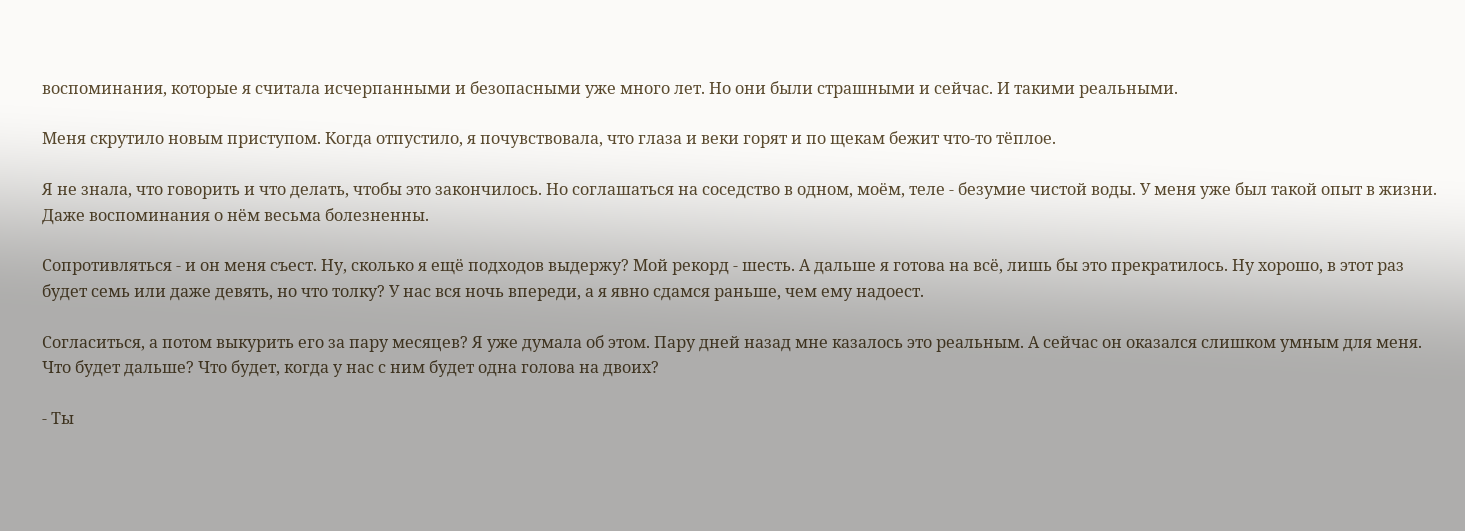воспоминания, которые я считала исчерпанными и безопасными уже много лет. Но они были страшными и сейчас. И такими реальными.

Меня скрутило новым приступом. Когда отпустило, я почувствовала, что глаза и веки горят и по щекам бежит что-то тёплое.

Я не знала, что говорить и что делать, чтобы это закончилось. Но соглашаться на соседство в одном, моём, теле - безумие чистой воды. У меня уже был такой опыт в жизни. Даже воспоминания о нём весьма болезненны.

Сопротивляться - и он меня съест. Ну, сколько я ещё подходов выдержу? Мой рекорд - шесть. А дальше я готова на всё, лишь бы это прекратилось. Ну хорошо, в этот раз будет семь или даже девять, но что толку? У нас вся ночь впереди, а я явно сдамся раньше, чем ему надоест.

Согласиться, а потом выкурить его за пару месяцев? Я уже думала об этом. Пару дней назад мне казалось это реальным. А сейчас он оказался слишком умным для меня. Что будет дальше? Что будет, когда у нас с ним будет одна голова на двоих?

- Ты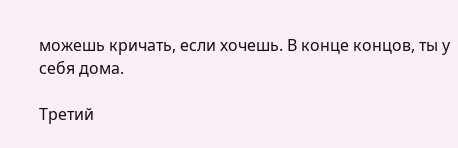можешь кричать, если хочешь. В конце концов, ты у себя дома.

Третий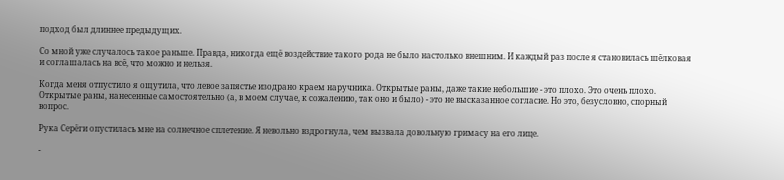подход был длиннее предыдущих.

Со мной уже случалось такое раньше. Правда, никогда ещё воздействие такого рода не было настолько внешним. И каждый раз после я становилась шёлковая и соглашалась на всё, что можно и нельзя.

Когда меня отпустило я ощутила, что левое запястье изодрано краем наручника. Открытые раны, даже такие небольшие - это плохо. Это очень плохо. Открытые раны, нанесенные самостоятельно (а, в моем случае, к сожалению, так оно и было) - это не высказанное согласие. Но это, безусловно, спорный вопрос.

Рука Серёги опустилась мне на солнечное сплетение. Я невольно вздрогнула, чем вызвала довольную гримасу на его лице.

-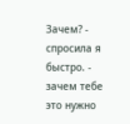Зачем? - спросила я быстро. - зачем тебе это нужно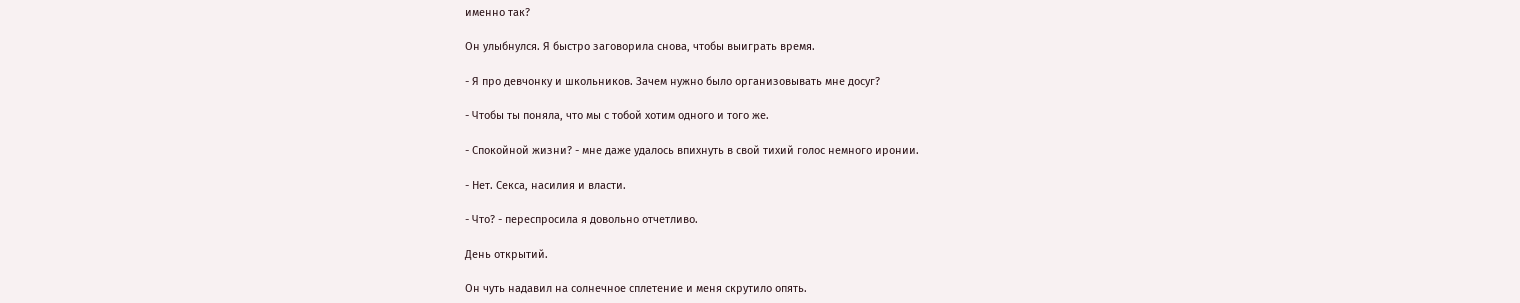именно так?

Он улыбнулся. Я быстро заговорила снова, чтобы выиграть время.

- Я про девчонку и школьников. Зачем нужно было организовывать мне досуг?

- Чтобы ты поняла, что мы с тобой хотим одного и того же.

- Спокойной жизни? - мне даже удалось впихнуть в свой тихий голос немного иронии.

- Нет. Секса, насилия и власти.

- Что? - переспросила я довольно отчетливо.

День открытий.

Он чуть надавил на солнечное сплетение и меня скрутило опять.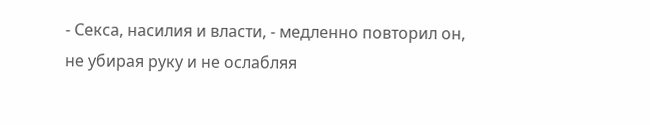- Секса, насилия и власти, - медленно повторил он, не убирая руку и не ослабляя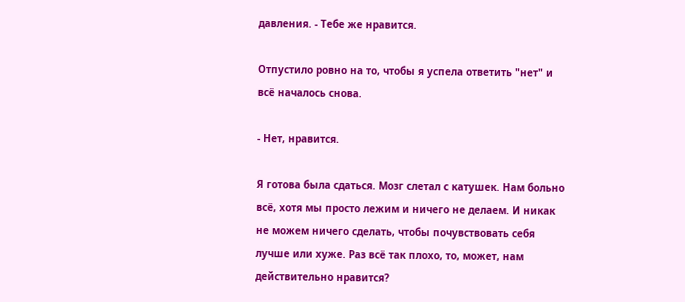давления. - Тебе же нравится.

Отпустило ровно на то, чтобы я успела ответить "нет" и всё началось снова.

- Нет, нравится.

Я готова была сдаться. Мозг слетал с катушек. Нам больно всё, хотя мы просто лежим и ничего не делаем. И никак не можем ничего сделать, чтобы почувствовать себя лучше или хуже. Раз всё так плохо, то, может, нам действительно нравится?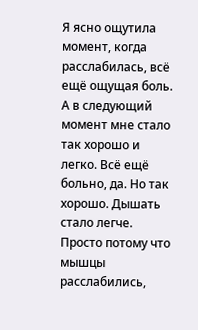Я ясно ощутила момент, когда расслабилась, всё ещё ощущая боль. А в следующий момент мне стало так хорошо и легко. Всё ещё больно, да. Но так хорошо. Дышать стало легче. Просто потому что мышцы расслабились,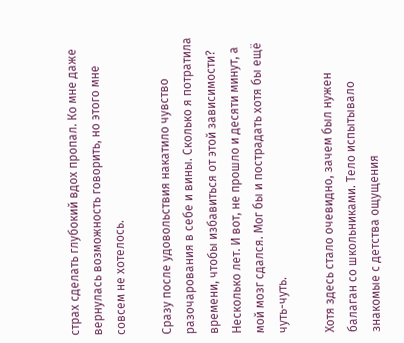страх сделать глубокий вдох пропал. Ко мне даже вернулась возможность говорить, но этого мне совсем не хотелось.

Сразу после удовольствия накатило чувство разочарования в себе и вины. Сколько я потратила времени, чтобы избавиться от этой зависимости? Несколько лет. И вот, не прошло и десяти минут, а мой мозг сдался. Мог бы и пострадать хотя бы ещё чуть-чуть.

Хотя здесь стало очевидно, зачем был нужен балаган со школьниками. Тело испытывало знакомые с детства ощущения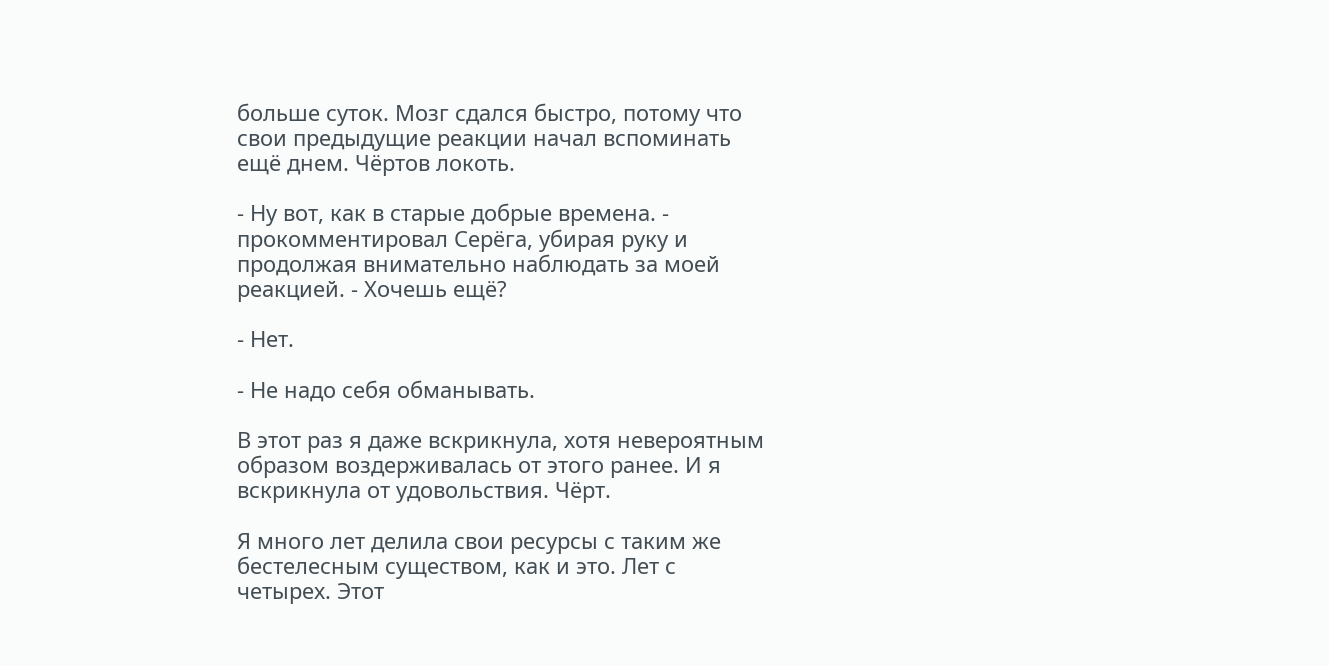больше суток. Мозг сдался быстро, потому что свои предыдущие реакции начал вспоминать ещё днем. Чёртов локоть.

- Ну вот, как в старые добрые времена. - прокомментировал Серёга, убирая руку и продолжая внимательно наблюдать за моей реакцией. - Хочешь ещё?

- Нет.

- Не надо себя обманывать.

В этот раз я даже вскрикнула, хотя невероятным образом воздерживалась от этого ранее. И я вскрикнула от удовольствия. Чёрт.

Я много лет делила свои ресурсы с таким же бестелесным существом, как и это. Лет с четырех. Этот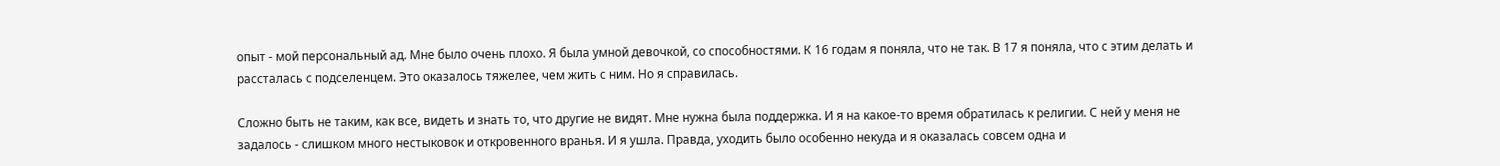опыт - мой персональный ад. Мне было очень плохо. Я была умной девочкой, со способностями. К 16 годам я поняла, что не так. В 17 я поняла, что с этим делать и рассталась с подселенцем. Это оказалось тяжелее, чем жить с ним. Но я справилась.

Сложно быть не таким, как все, видеть и знать то, что другие не видят. Мне нужна была поддержка. И я на какое-то время обратилась к религии. С ней у меня не задалось - слишком много нестыковок и откровенного вранья. И я ушла. Правда, уходить было особенно некуда и я оказалась совсем одна и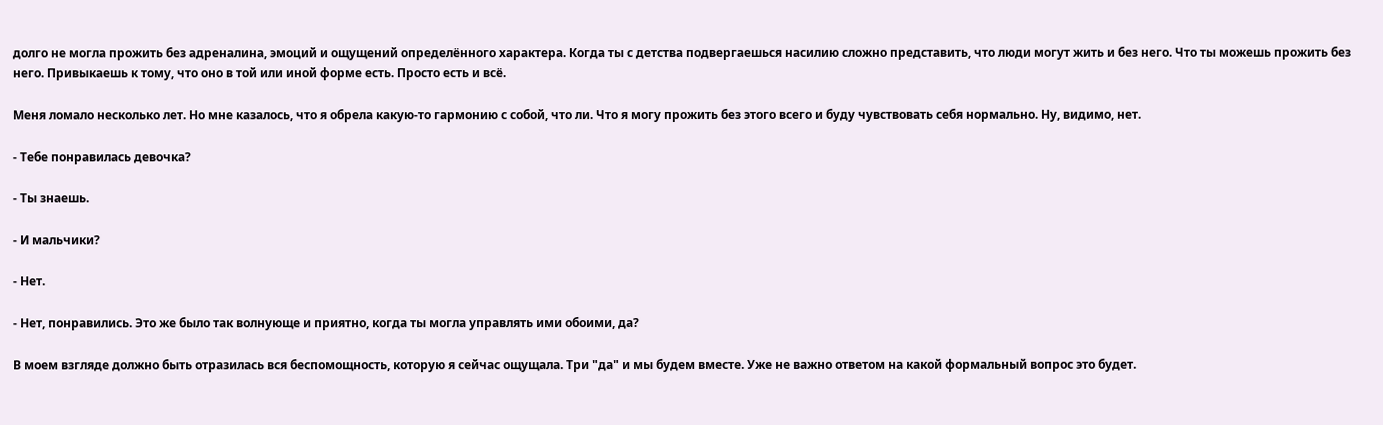долго не могла прожить без адреналина, эмоций и ощущений определённого характера. Когда ты с детства подвергаешься насилию сложно представить, что люди могут жить и без него. Что ты можешь прожить без него. Привыкаешь к тому, что оно в той или иной форме есть. Просто есть и всё.

Меня ломало несколько лет. Но мне казалось, что я обрела какую-то гармонию с собой, что ли. Что я могу прожить без этого всего и буду чувствовать себя нормально. Ну, видимо, нет.

- Тебе понравилась девочка?

- Ты знаешь.

- И мальчики?

- Нет.

- Нет, понравились. Это же было так волнующе и приятно, когда ты могла управлять ими обоими, да?

В моем взгляде должно быть отразилась вся беспомощность, которую я сейчас ощущала. Три "да" и мы будем вместе. Уже не важно ответом на какой формальный вопрос это будет.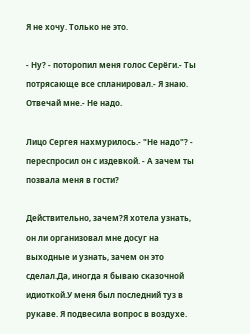Я не хочу. Только не это.

- Ну? - поторопил меня голос Серёги.- Ты потрясающе все спланировал.- Я знаю. Отвечай мне.- Не надо.

Лицо Сергея нахмурилось.- "Не надо"? - переспросил он с издевкой. - А зачем ты позвала меня в гости?

Действительно, зачем?Я хотела узнать, он ли организовал мне досуг на выходные и узнать, зачем он это сделал.Да, иногда я бываю сказочной идиоткой.У меня был последний туз в рукаве. Я подвесила вопрос в воздухе.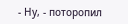- Ну, - поторопил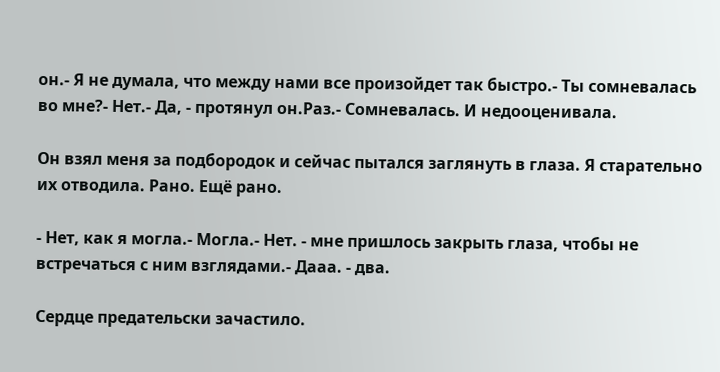он.- Я не думала, что между нами все произойдет так быстро.- Ты сомневалась во мне?- Нет.- Да, - протянул он.Раз.- Сомневалась. И недооценивала.

Он взял меня за подбородок и сейчас пытался заглянуть в глаза. Я старательно их отводила. Рано. Ещё рано.

- Нет, как я могла.- Могла.- Нет. - мне пришлось закрыть глаза, чтобы не встречаться с ним взглядами.- Дааа. - два.

Сердце предательски зачастило.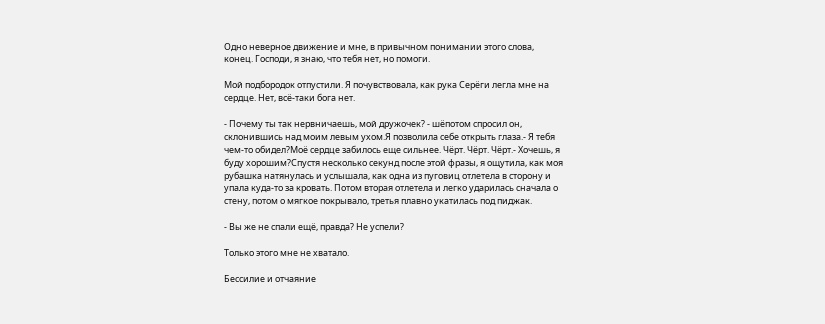Одно неверное движение и мне, в привычном понимании этого слова, конец. Господи, я знаю, что тебя нет, но помоги.

Мой подбородок отпустили. Я почувствовала, как рука Серёги легла мне на сердце. Нет, всё-таки бога нет.

- Почему ты так нервничаешь, мой дружочек? - шёпотом спросил он, склонившись над моим левым ухом.Я позволила себе открыть глаза.- Я тебя чем-то обидел?Моё сердце забилось еще сильнее. Чёрт. Чёрт. Чёрт.- Хочешь, я буду хорошим?Спустя несколько секунд после этой фразы, я ощутила, как моя рубашка натянулась и услышала, как одна из пуговиц отлетела в сторону и упала куда-то за кровать. Потом вторая отлетела и легко ударилась сначала о стену, потом о мягкое покрывало, третья плавно укатилась под пиджак.

- Вы же не спали ещё, правда? Не успели?

Только этого мне не хватало.

Бессилие и отчаяние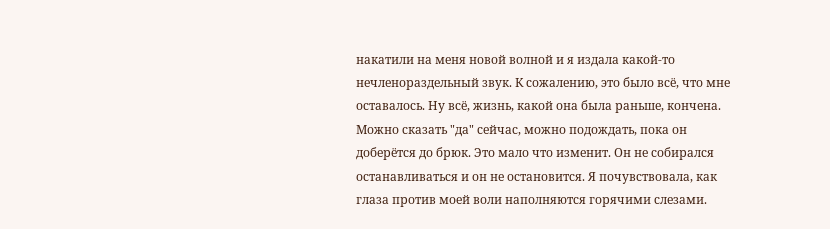накатили на меня новой волной и я издала какой-то нечленораздельный звук. К сожалению, это было всё, что мне оставалось. Ну всё, жизнь, какой она была раньше, кончена. Можно сказать "да" сейчас, можно подождать, пока он доберётся до брюк. Это мало что изменит. Он не собирался останавливаться и он не остановится. Я почувствовала, как глаза против моей воли наполняются горячими слезами.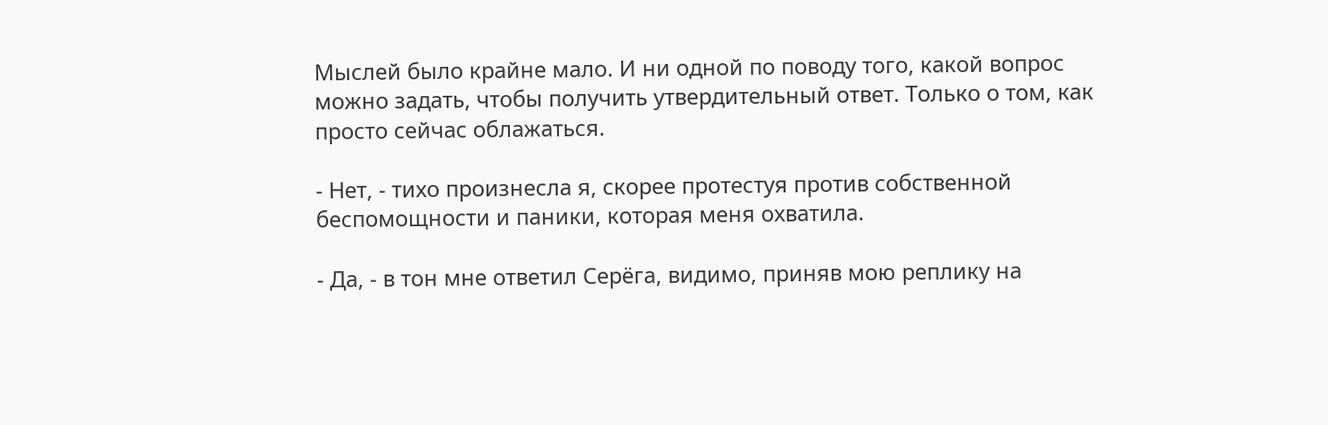Мыслей было крайне мало. И ни одной по поводу того, какой вопрос можно задать, чтобы получить утвердительный ответ. Только о том, как просто сейчас облажаться.

- Нет, - тихо произнесла я, скорее протестуя против собственной беспомощности и паники, которая меня охватила.

- Да, - в тон мне ответил Серёга, видимо, приняв мою реплику на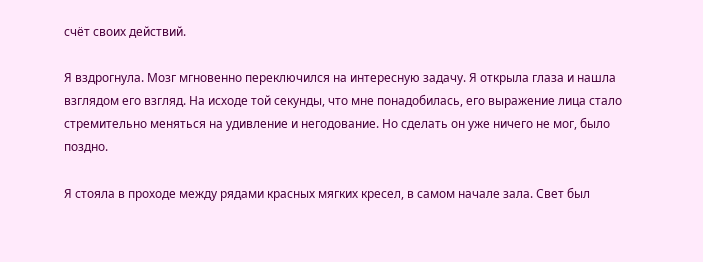счёт своих действий.

Я вздрогнула. Мозг мгновенно переключился на интересную задачу. Я открыла глаза и нашла взглядом его взгляд. На исходе той секунды, что мне понадобилась, его выражение лица стало стремительно меняться на удивление и негодование. Но сделать он уже ничего не мог, было поздно.

Я стояла в проходе между рядами красных мягких кресел, в самом начале зала. Свет был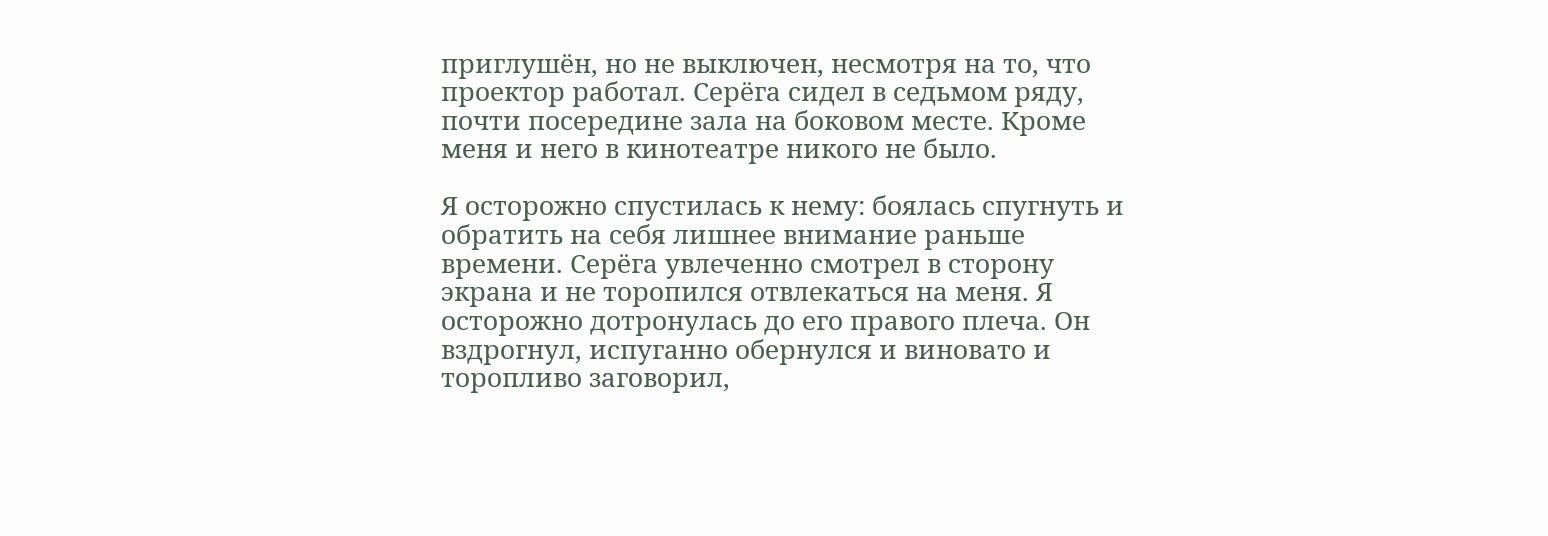приглушён, но не выключен, несмотря на то, что проектор работал. Серёга сидел в седьмом ряду, почти посередине зала на боковом месте. Кроме меня и него в кинотеатре никого не было.

Я осторожно спустилась к нему: боялась спугнуть и обратить на себя лишнее внимание раньше времени. Серёга увлеченно смотрел в сторону экрана и не торопился отвлекаться на меня. Я осторожно дотронулась до его правого плеча. Он вздрогнул, испуганно обернулся и виновато и торопливо заговорил,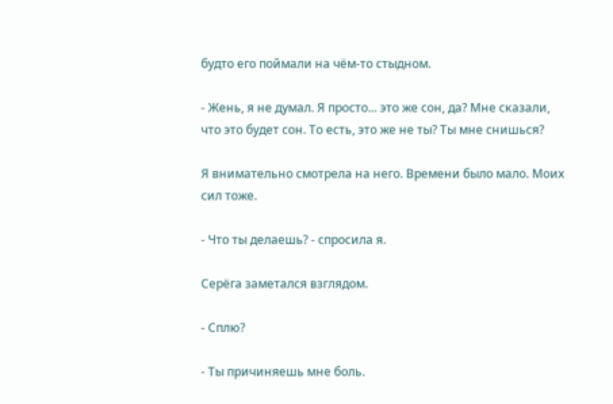будто его поймали на чём-то стыдном.

- Жень, я не думал. Я просто... это же сон, да? Мне сказали, что это будет сон. То есть, это же не ты? Ты мне снишься?

Я внимательно смотрела на него. Времени было мало. Моих сил тоже.

- Что ты делаешь? - спросила я.

Серёга заметался взглядом.

- Сплю?

- Ты причиняешь мне боль.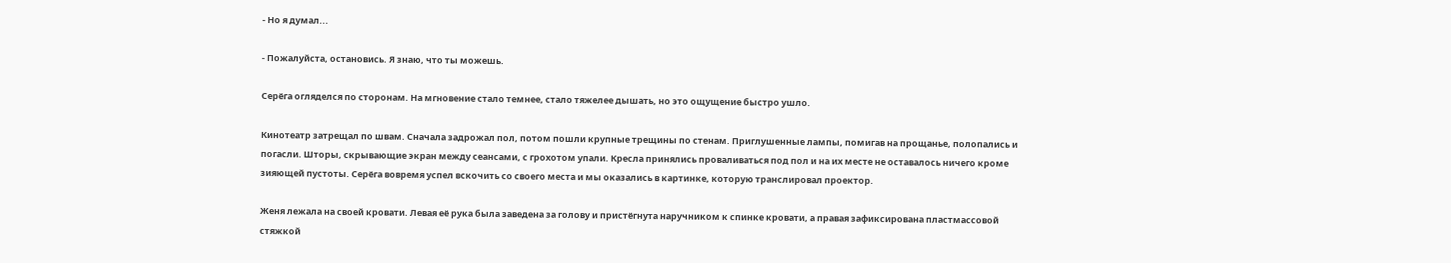- Но я думал...

- Пожалуйста, остановись. Я знаю, что ты можешь.

Серёга огляделся по сторонам. На мгновение стало темнее, стало тяжелее дышать, но это ощущение быстро ушло.

Кинотеатр затрещал по швам. Сначала задрожал пол, потом пошли крупные трещины по стенам. Приглушенные лампы, помигав на прощанье, полопались и погасли. Шторы, скрывающие экран между сеансами, с грохотом упали. Кресла принялись проваливаться под пол и на их месте не оставалось ничего кроме зияющей пустоты. Серёга вовремя успел вскочить со своего места и мы оказались в картинке, которую транслировал проектор.

Женя лежала на своей кровати. Левая её рука была заведена за голову и пристёгнута наручником к спинке кровати, а правая зафиксирована пластмассовой стяжкой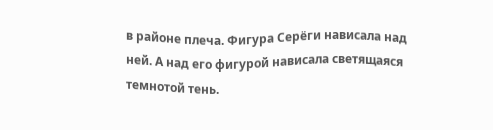в районе плеча. Фигура Серёги нависала над ней. А над его фигурой нависала светящаяся темнотой тень.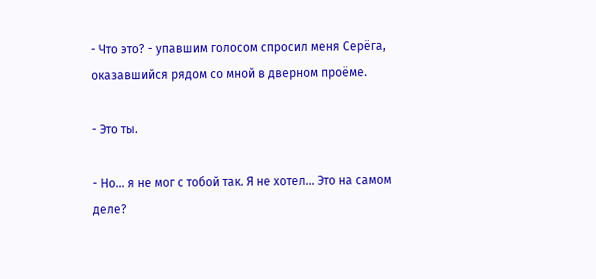- Что это? - упавшим голосом спросил меня Серёга, оказавшийся рядом со мной в дверном проёме.

- Это ты.

- Но... я не мог с тобой так. Я не хотел... Это на самом деле?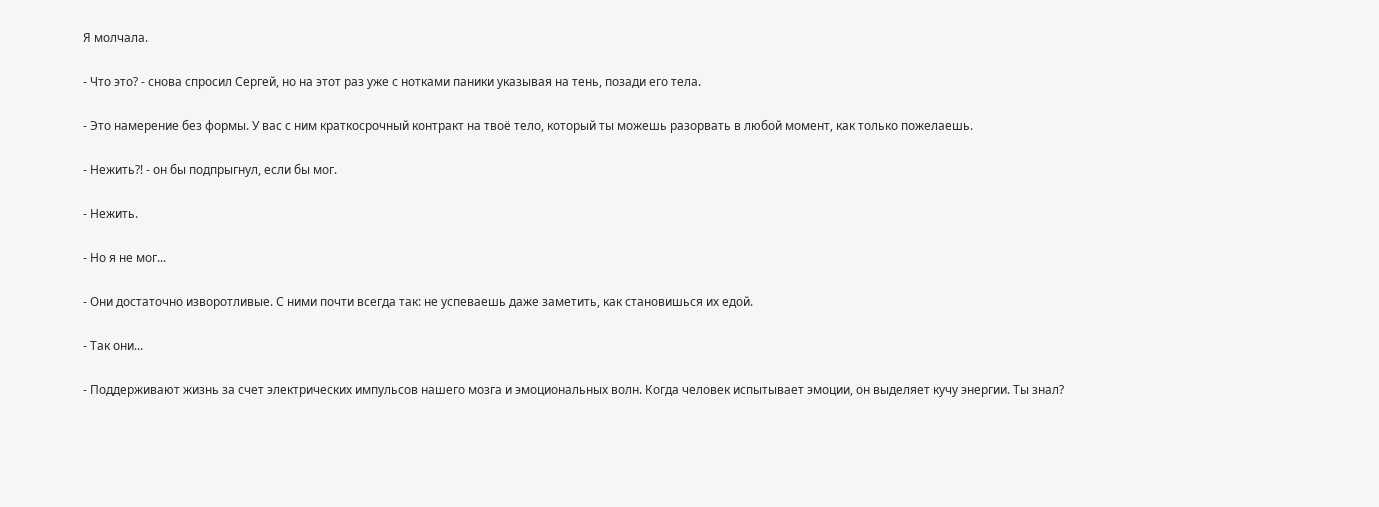Я молчала.

- Что это? - снова спросил Сергей, но на этот раз уже с нотками паники указывая на тень, позади его тела.

- Это намерение без формы. У вас с ним краткосрочный контракт на твоё тело, который ты можешь разорвать в любой момент, как только пожелаешь.

- Нежить?! - он бы подпрыгнул, если бы мог.

- Нежить.

- Но я не мог...

- Они достаточно изворотливые. С ними почти всегда так: не успеваешь даже заметить, как становишься их едой.

- Так они...

- Поддерживают жизнь за счет электрических импульсов нашего мозга и эмоциональных волн. Когда человек испытывает эмоции, он выделяет кучу энергии. Ты знал?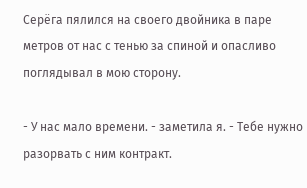Серёга пялился на своего двойника в паре метров от нас с тенью за спиной и опасливо поглядывал в мою сторону.

- У нас мало времени. - заметила я. - Тебе нужно разорвать с ним контракт.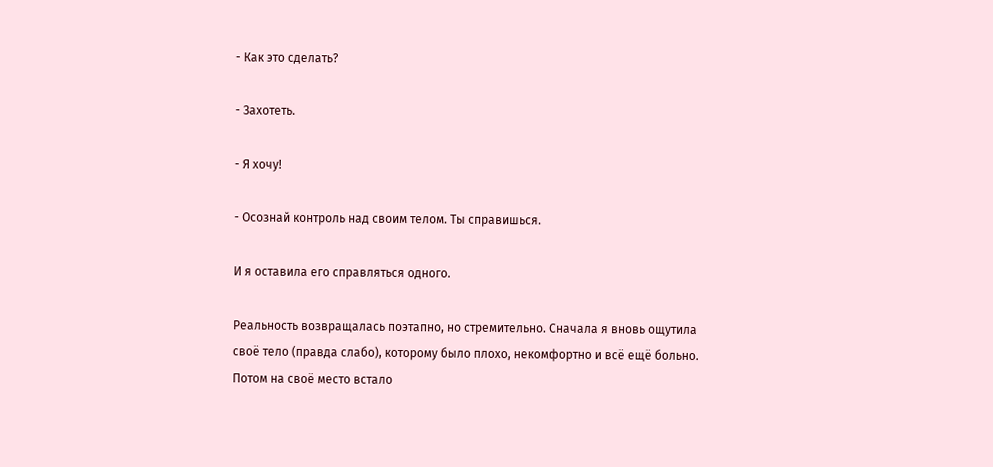- Как это сделать?

- Захотеть.

- Я хочу!

- Осознай контроль над своим телом. Ты справишься.

И я оставила его справляться одного.

Реальность возвращалась поэтапно, но стремительно. Сначала я вновь ощутила своё тело (правда слабо), которому было плохо, некомфортно и всё ещё больно. Потом на своё место встало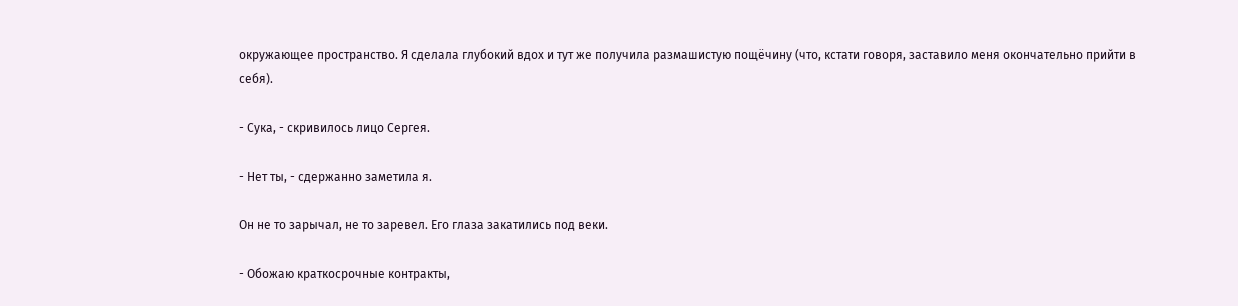окружающее пространство. Я сделала глубокий вдох и тут же получила размашистую пощёчину (что, кстати говоря, заставило меня окончательно прийти в себя).

- Сука, - скривилось лицо Сергея.

- Нет ты, - сдержанно заметила я.

Он не то зарычал, не то заревел. Его глаза закатились под веки.

- Обожаю краткосрочные контракты,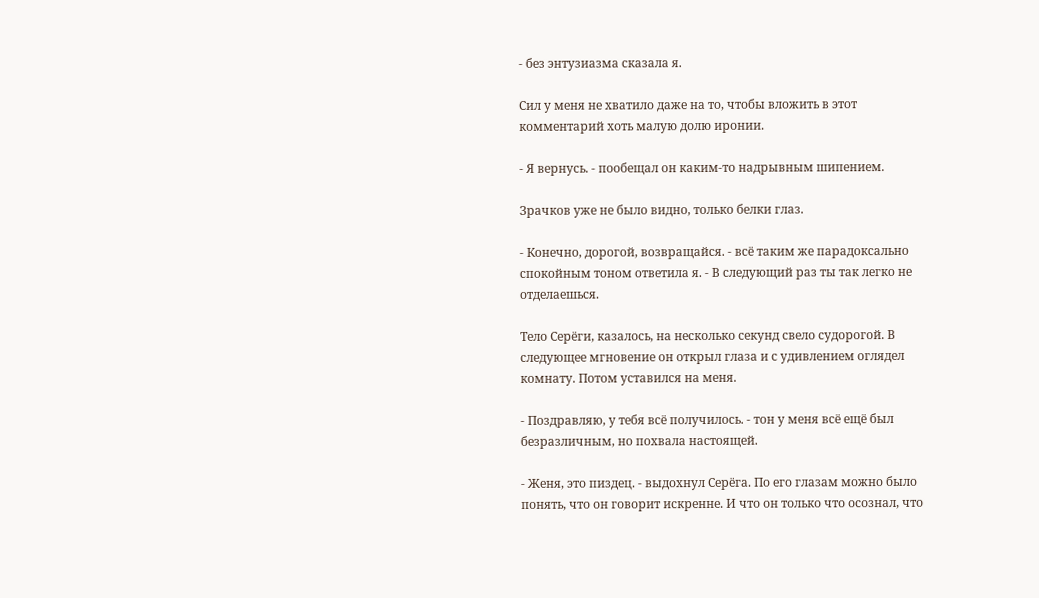- без энтузиазма сказала я.

Сил у меня не хватило даже на то, чтобы вложить в этот комментарий хоть малую долю иронии.

- Я вернусь. - пообещал он каким-то надрывным шипением.

Зрачков уже не было видно, только белки глаз.

- Конечно, дорогой, возвращайся. - всё таким же парадоксально спокойным тоном ответила я. - В следующий раз ты так легко не отделаешься.

Тело Серёги, казалось, на несколько секунд свело судорогой. В следующее мгновение он открыл глаза и с удивлением оглядел комнату. Потом уставился на меня.

- Поздравляю, у тебя всё получилось. - тон у меня всё ещё был безразличным, но похвала настоящей.

- Женя, это пиздец. - выдохнул Серёга. По его глазам можно было понять, что он говорит искренне. И что он только что осознал, что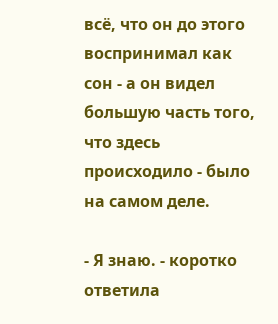всё, что он до этого воспринимал как сон - а он видел большую часть того, что здесь происходило - было на самом деле.

- Я знаю. - коротко ответила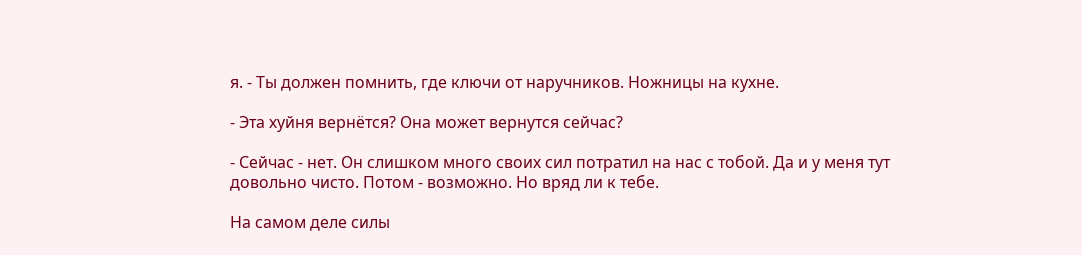я. - Ты должен помнить, где ключи от наручников. Ножницы на кухне.

- Эта хуйня вернётся? Она может вернутся сейчас?

- Сейчас - нет. Он слишком много своих сил потратил на нас с тобой. Да и у меня тут довольно чисто. Потом - возможно. Но вряд ли к тебе.

На самом деле силы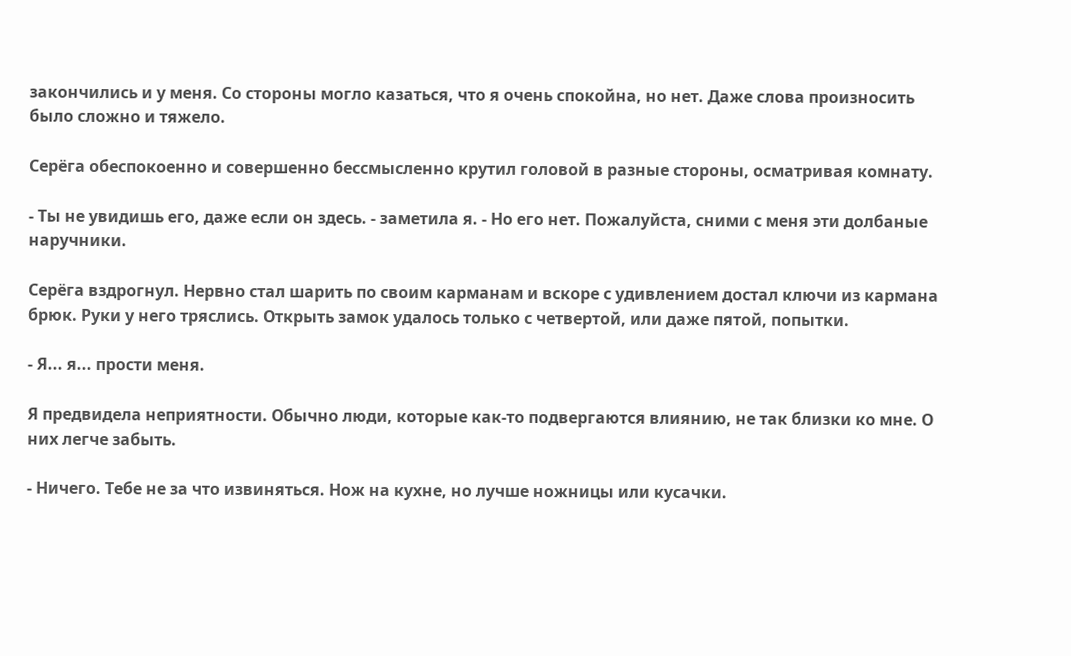закончились и у меня. Со стороны могло казаться, что я очень спокойна, но нет. Даже слова произносить было сложно и тяжело.

Серёга обеспокоенно и совершенно бессмысленно крутил головой в разные стороны, осматривая комнату.

- Ты не увидишь его, даже если он здесь. - заметила я. - Но его нет. Пожалуйста, сними с меня эти долбаные наручники.

Серёга вздрогнул. Нервно стал шарить по своим карманам и вскоре с удивлением достал ключи из кармана брюк. Руки у него тряслись. Открыть замок удалось только с четвертой, или даже пятой, попытки.

- Я... я... прости меня.

Я предвидела неприятности. Обычно люди, которые как-то подвергаются влиянию, не так близки ко мне. О них легче забыть.

- Ничего. Тебе не за что извиняться. Нож на кухне, но лучше ножницы или кусачки.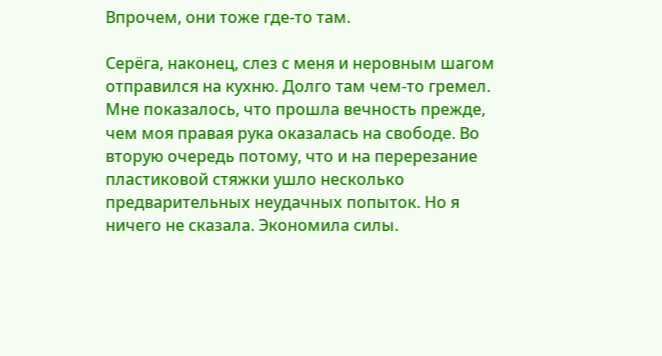Впрочем, они тоже где-то там.

Серёга, наконец, слез с меня и неровным шагом отправился на кухню. Долго там чем-то гремел. Мне показалось, что прошла вечность прежде, чем моя правая рука оказалась на свободе. Во вторую очередь потому, что и на перерезание пластиковой стяжки ушло несколько предварительных неудачных попыток. Но я ничего не сказала. Экономила силы.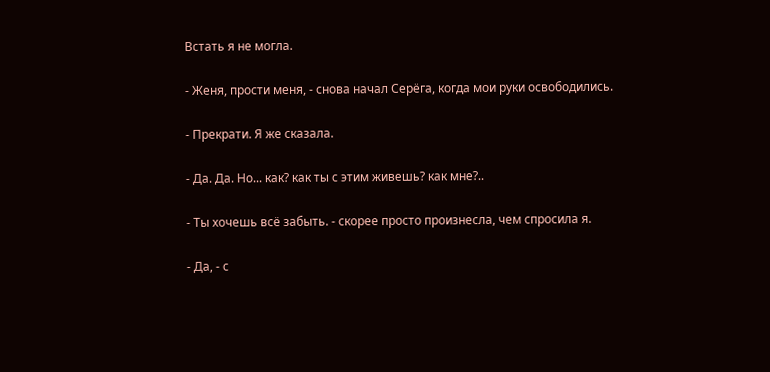Встать я не могла.

- Женя, прости меня, - снова начал Серёга, когда мои руки освободились.

- Прекрати. Я же сказала.

- Да. Да. Но... как? как ты с этим живешь? как мне?..

- Ты хочешь всё забыть. - скорее просто произнесла, чем спросила я.

- Да, - с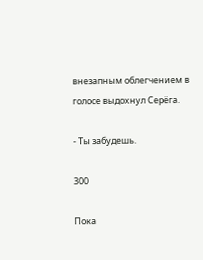внезапным облегчением в голосе выдохнул Серёга.

- Ты забудешь.

300

Пока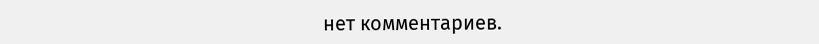нет комментариев.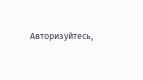Авторизуйтесь,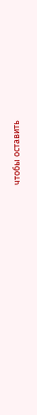чтобы оставить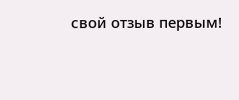свой отзыв первым!